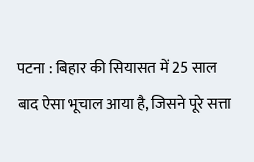पटना : बिहार की सियासत में 25 साल बाद ऐसा भूचाल आया है, जिसने पूरे सत्ता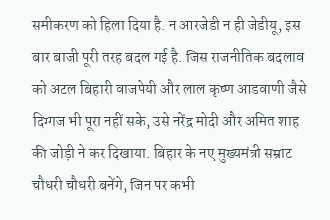समीकरण को हिला दिया है. न आरजेडी न ही जेडीयू, इस बार बाजी पूरी तरह बदल गई है. जिस राजनीतिक बदलाव को अटल बिहारी वाजपेयी और लाल कृष्ण आडवाणी जैसे दिग्गज भी पूरा नहीं सके, उसे नरेंद्र मोदी और अमित शाह की जोड़ी ने कर दिखाया. बिहार के नए मुख्यमंत्री सम्राट चौधरी चौधरी बनेंगे, जिन पर कभी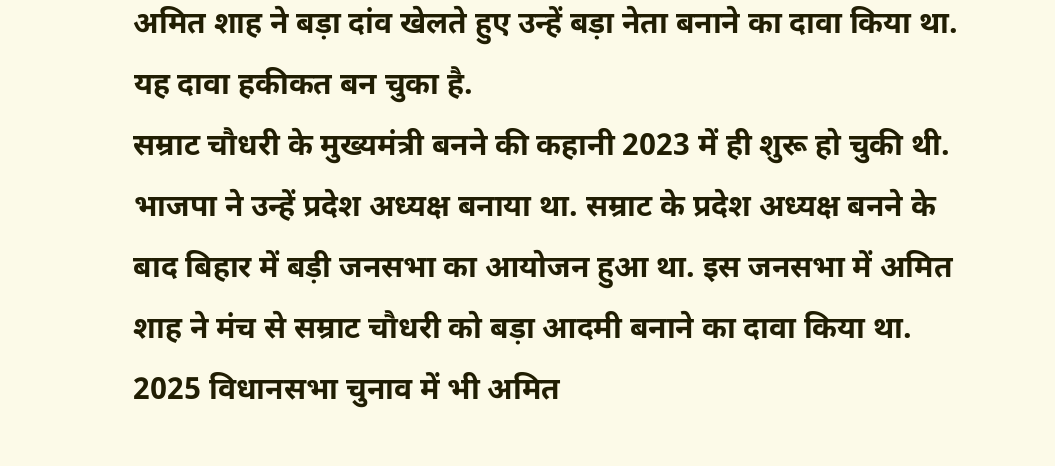अमित शाह ने बड़ा दांव खेलते हुए उन्हें बड़ा नेता बनाने का दावा किया था. यह दावा हकीकत बन चुका है.
सम्राट चौधरी के मुख्यमंत्री बनने की कहानी 2023 में ही शुरू हो चुकी थी. भाजपा ने उन्हें प्रदेश अध्यक्ष बनाया था. सम्राट के प्रदेश अध्यक्ष बनने के बाद बिहार में बड़ी जनसभा का आयोजन हुआ था. इस जनसभा में अमित शाह ने मंच से सम्राट चौधरी को बड़ा आदमी बनाने का दावा किया था. 2025 विधानसभा चुनाव में भी अमित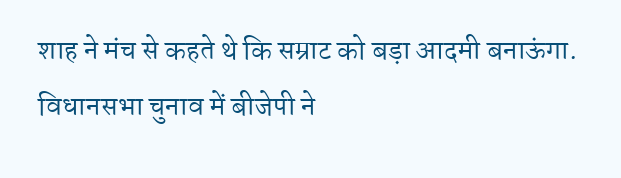शाह ने मंच से कहते थे कि सम्राट को बड़ा आदमी बनाऊंगा. विधानसभा चुनाव में बीजेपी ने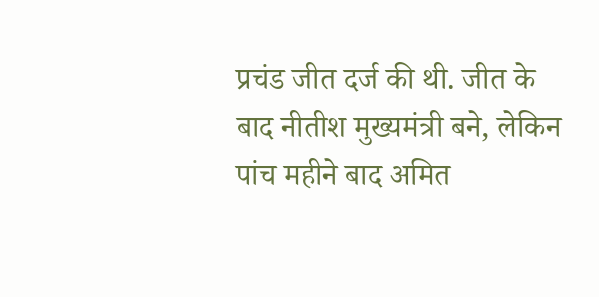प्रचंड जीत दर्ज की थी. जीत के बाद नीतीश मुख्यमंत्री बने, लेकिन पांच महीने बाद अमित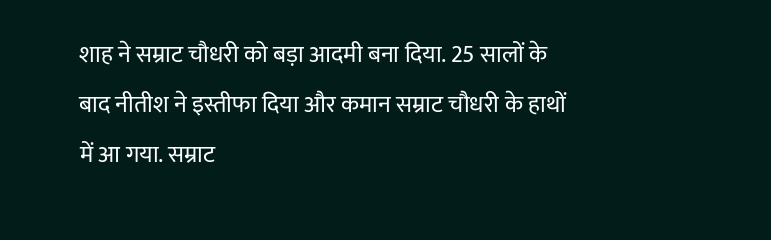शाह ने सम्राट चौधरी को बड़ा आदमी बना दिया. 25 सालों के बाद नीतीश ने इस्तीफा दिया और कमान सम्राट चौधरी के हाथों में आ गया. सम्राट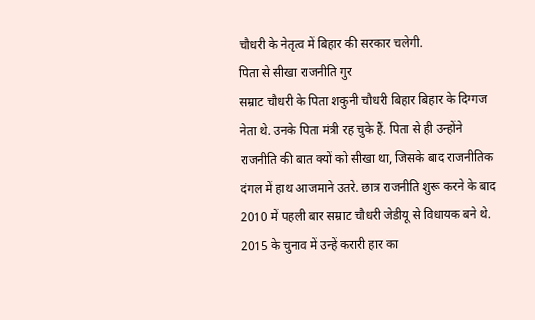चौधरी के नेतृत्व में बिहार की सरकार चलेगी.
पिता से सीखा राजनीति गुर
सम्राट चौधरी के पिता शकुनी चौधरी बिहार बिहार के दिग्गज नेता थे. उनके पिता मंत्री रह चुके हैं. पिता से ही उन्होंने राजनीति की बात क्यों को सीखा था, जिसके बाद राजनीतिक दंगल में हाथ आजमाने उतरे. छात्र राजनीति शुरू करने के बाद 2010 में पहली बार सम्राट चौधरी जेडीयू से विधायक बने थे. 2015 के चुनाव में उन्हें करारी हार का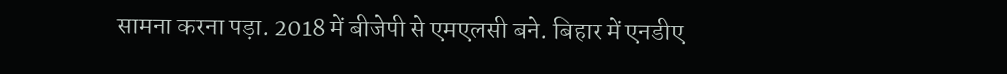सामना करना पड़ा. 2018 में बीजेपी से एमएलसी बने. बिहार में एनडीए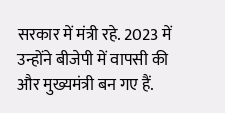सरकार में मंत्री रहे. 2023 में उन्होंने बीजेपी में वापसी की और मुख्यमंत्री बन गए हैं.